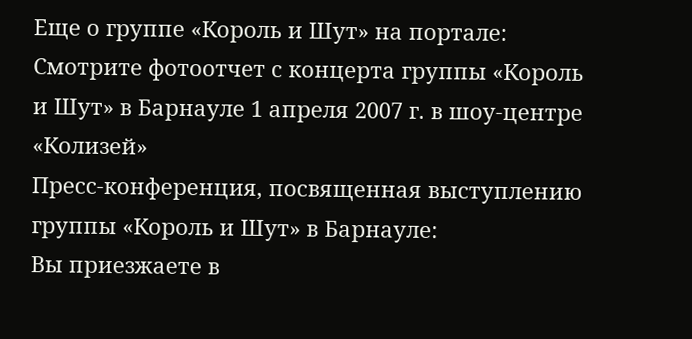Еще о группе «Король и Шут» на портале:
Смотрите фотоотчет с концерта группы «Король и Шут» в Барнауле 1 апреля 2007 г. в шоу-центре «Колизей»
Пресс-конференция, посвященная выступлению группы «Король и Шут» в Барнауле:
Вы приезжаете в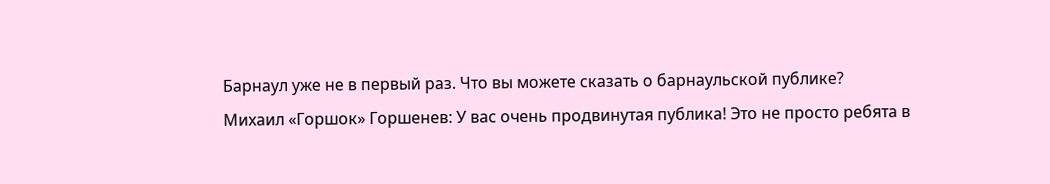Барнаул уже не в первый раз. Что вы можете сказать о барнаульской публике?
Михаил «Горшок» Горшенев: У вас очень продвинутая публика! Это не просто ребята в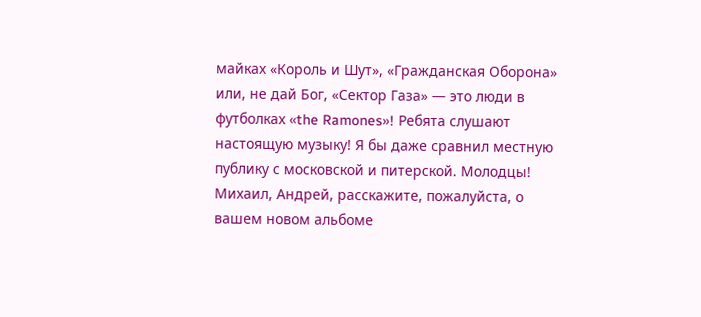майках «Король и Шут», «Гражданская Оборона» или, не дай Бог, «Сектор Газа» — это люди в футболках «the Ramones»! Ребята слушают настоящую музыку! Я бы даже сравнил местную публику с московской и питерской. Молодцы!
Михаил, Андрей, расскажите, пожалуйста, о вашем новом альбоме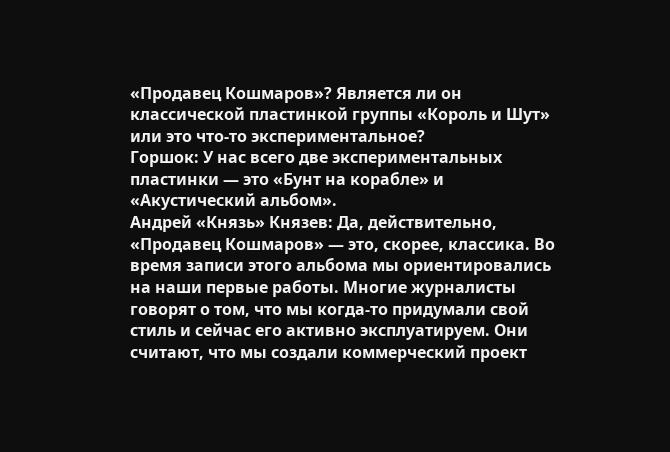«Продавец Кошмаров»? Является ли он классической пластинкой группы «Король и Шут» или это что-то экспериментальное?
Горшок: У нас всего две экспериментальных пластинки — это «Бунт на корабле» и «Акустический альбом».
Андрей «Князь» Князев: Да, действительно, «Продавец Кошмаров» — это, скорее, классика. Во время записи этого альбома мы ориентировались на наши первые работы. Многие журналисты говорят о том, что мы когда-то придумали свой стиль и сейчас его активно эксплуатируем. Они считают, что мы создали коммерческий проект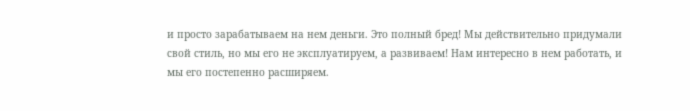и просто зарабатываем на нем деньги. Это полный бред! Мы действительно придумали свой стиль, но мы его не эксплуатируем, а развиваем! Нам интересно в нем работать, и мы его постепенно расширяем.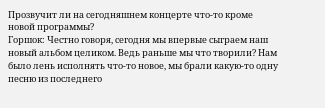Прозвучит ли на сегодняшнем концерте что-то кроме новой программы?
Горшок: Честно говоря, сегодня мы впервые сыграем наш новый альбом целиком. Ведь раньше мы что творили? Нам было лень исполнять что-то новое, мы брали какую-то одну песню из последнего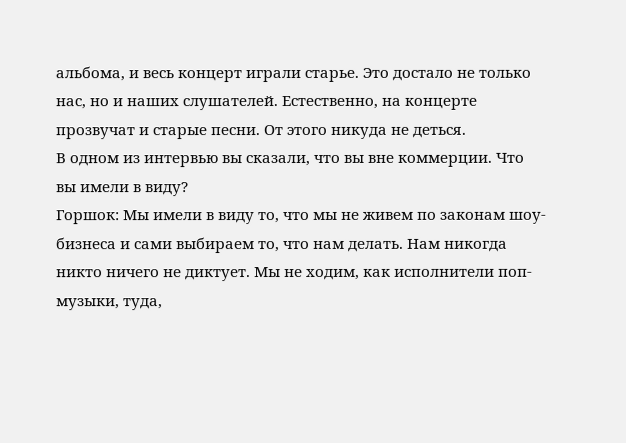альбома, и весь концерт играли старье. Это достало не только нас, но и наших слушателей. Естественно, на концерте прозвучат и старые песни. От этого никуда не деться.
В одном из интервью вы сказали, что вы вне коммерции. Что вы имели в виду?
Горшок: Мы имели в виду то, что мы не живем по законам шоу-бизнеса и сами выбираем то, что нам делать. Нам никогда никто ничего не диктует. Мы не ходим, как исполнители поп-музыки, туда,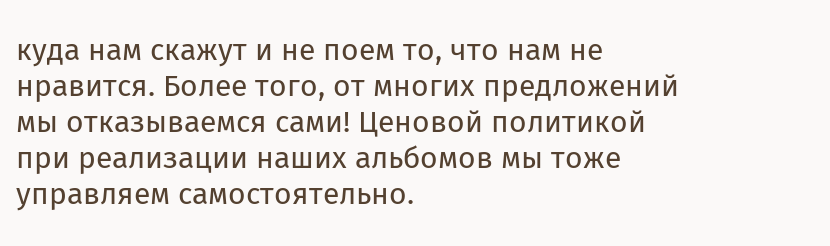куда нам скажут и не поем то, что нам не нравится. Более того, от многих предложений мы отказываемся сами! Ценовой политикой при реализации наших альбомов мы тоже управляем самостоятельно.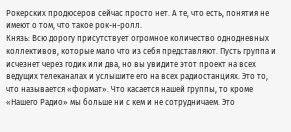Рокерских продюсеров сейчас просто нет. А те, что есть, понятия не имеют о том, что такое рок-н-ролл.
Князь: Всю дорогу присутствует огромное количество однодневных коллективов, которые мало что из себя представляют. Пусть группа и исчезнет через годик или два, но вы увидите этот проект на всех ведущих телеканалах и услышите его на всех радиостанциях. Это то, что называется «формат». Что касается нашей группы, то кроме «Нашего Радио» мы больше ни с кем и не сотрудничаем. Это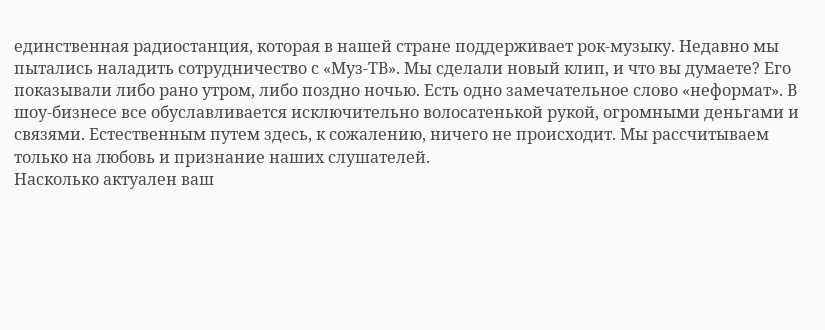единственная радиостанция, которая в нашей стране поддерживает рок-музыку. Недавно мы пытались наладить сотрудничество с «Муз-ТВ». Мы сделали новый клип, и что вы думаете? Его показывали либо рано утром, либо поздно ночью. Есть одно замечательное слово «неформат». В шоу-бизнесе все обуславливается исключительно волосатенькой рукой, огромными деньгами и связями. Естественным путем здесь, к сожалению, ничего не происходит. Мы рассчитываем только на любовь и признание наших слушателей.
Насколько актуален ваш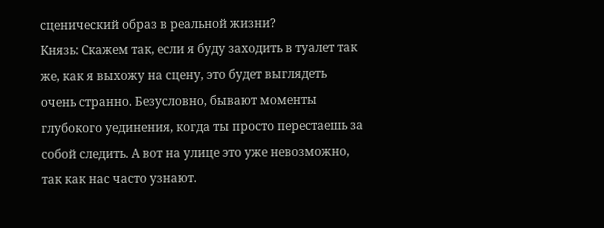сценический образ в реальной жизни?
Князь: Скажем так, если я буду заходить в туалет так же, как я выхожу на сцену, это будет выглядеть очень странно. Безусловно, бывают моменты глубокого уединения, когда ты просто перестаешь за собой следить. А вот на улице это уже невозможно, так как нас часто узнают.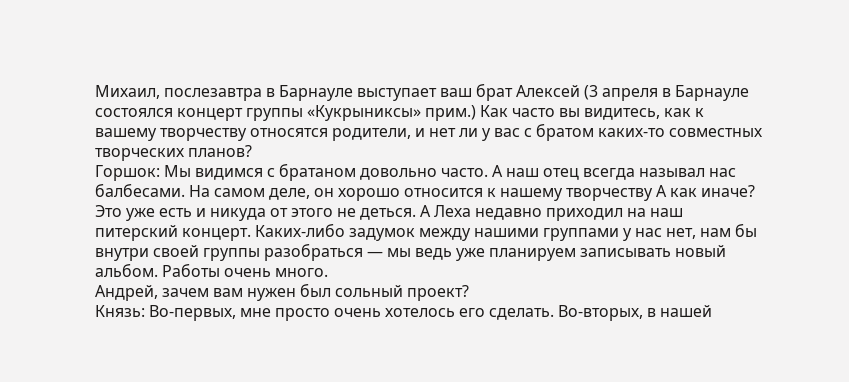Михаил, послезавтра в Барнауле выступает ваш брат Алексей (3 апреля в Барнауле состоялся концерт группы «Кукрыниксы» прим.) Как часто вы видитесь, как к вашему творчеству относятся родители, и нет ли у вас с братом каких-то совместных творческих планов?
Горшок: Мы видимся с братаном довольно часто. А наш отец всегда называл нас балбесами. На самом деле, он хорошо относится к нашему творчеству А как иначе? Это уже есть и никуда от этого не деться. А Леха недавно приходил на наш питерский концерт. Каких-либо задумок между нашими группами у нас нет, нам бы внутри своей группы разобраться — мы ведь уже планируем записывать новый альбом. Работы очень много.
Андрей, зачем вам нужен был сольный проект?
Князь: Во-первых, мне просто очень хотелось его сделать. Во-вторых, в нашей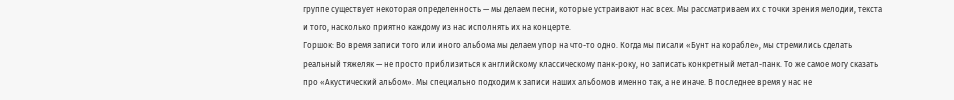группе существует некоторая определенность — мы делаем песни, которые устраивают нас всех. Мы рассматриваем их с точки зрения мелодии, текста и того, насколько приятно каждому из нас исполнять их на концерте.
Горшок: Во время записи того или иного альбома мы делаем упор на что-то одно. Когда мы писали «Бунт на корабле», мы стремились сделать реальный тяжеляк — не просто приблизиться к английскому классическому панк-року, но записать конкретный метал-панк. То же самое могу сказать про «Акустический альбом». Мы специально подходим к записи наших альбомов именно так, а не иначе. В последнее время у нас не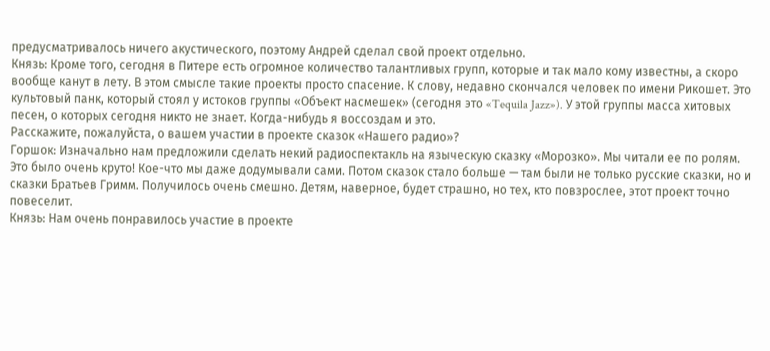предусматривалось ничего акустического, поэтому Андрей сделал свой проект отдельно.
Князь: Кроме того, сегодня в Питере есть огромное количество талантливых групп, которые и так мало кому известны, а скоро вообще канут в лету. В этом смысле такие проекты просто спасение. К слову, недавно скончался человек по имени Рикошет. Это культовый панк, который стоял у истоков группы «Объект насмешек» (сегодня это «Tequila Jazz»). У этой группы масса хитовых песен, о которых сегодня никто не знает. Когда-нибудь я воссоздам и это.
Расскажите, пожалуйста, о вашем участии в проекте сказок «Нашего радио»?
Горшок: Изначально нам предложили сделать некий радиоспектакль на языческую сказку «Морозко». Мы читали ее по ролям. Это было очень круто! Кое-что мы даже додумывали сами. Потом сказок стало больше — там были не только русские сказки, но и сказки Братьев Гримм. Получилось очень смешно. Детям, наверное, будет страшно, но тех, кто повзрослее, этот проект точно повеселит.
Князь: Нам очень понравилось участие в проекте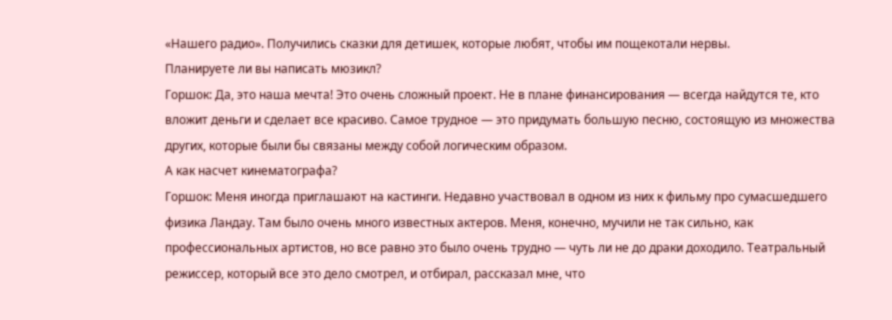«Нашего радио». Получились сказки для детишек, которые любят, чтобы им пощекотали нервы.
Планируете ли вы написать мюзикл?
Горшок: Да, это наша мечта! Это очень сложный проект. Не в плане финансирования — всегда найдутся те, кто вложит деньги и сделает все красиво. Самое трудное — это придумать большую песню, состоящую из множества других, которые были бы связаны между собой логическим образом.
А как насчет кинематографа?
Горшок: Меня иногда приглашают на кастинги. Недавно участвовал в одном из них к фильму про сумасшедшего физика Ландау. Там было очень много известных актеров. Меня, конечно, мучили не так сильно, как профессиональных артистов, но все равно это было очень трудно — чуть ли не до драки доходило. Театральный режиссер, который все это дело смотрел, и отбирал, рассказал мне, что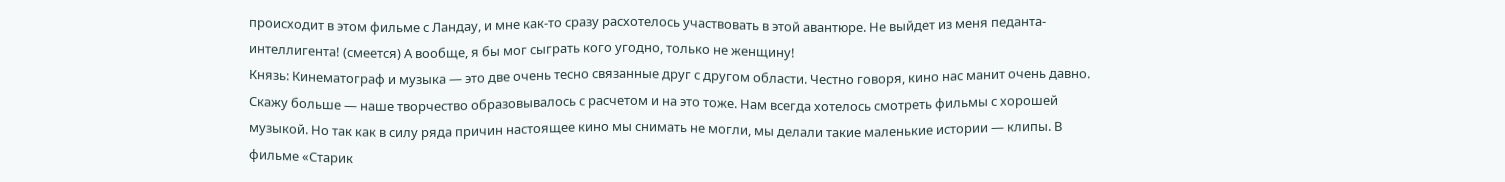происходит в этом фильме с Ландау, и мне как-то сразу расхотелось участвовать в этой авантюре. Не выйдет из меня педанта-интеллигента! (смеется) А вообще, я бы мог сыграть кого угодно, только не женщину!
Князь: Кинематограф и музыка — это две очень тесно связанные друг с другом области. Честно говоря, кино нас манит очень давно. Скажу больше — наше творчество образовывалось с расчетом и на это тоже. Нам всегда хотелось смотреть фильмы с хорошей музыкой. Но так как в силу ряда причин настоящее кино мы снимать не могли, мы делали такие маленькие истории — клипы. В фильме «Старик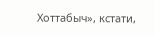Хоттабыч», кстати,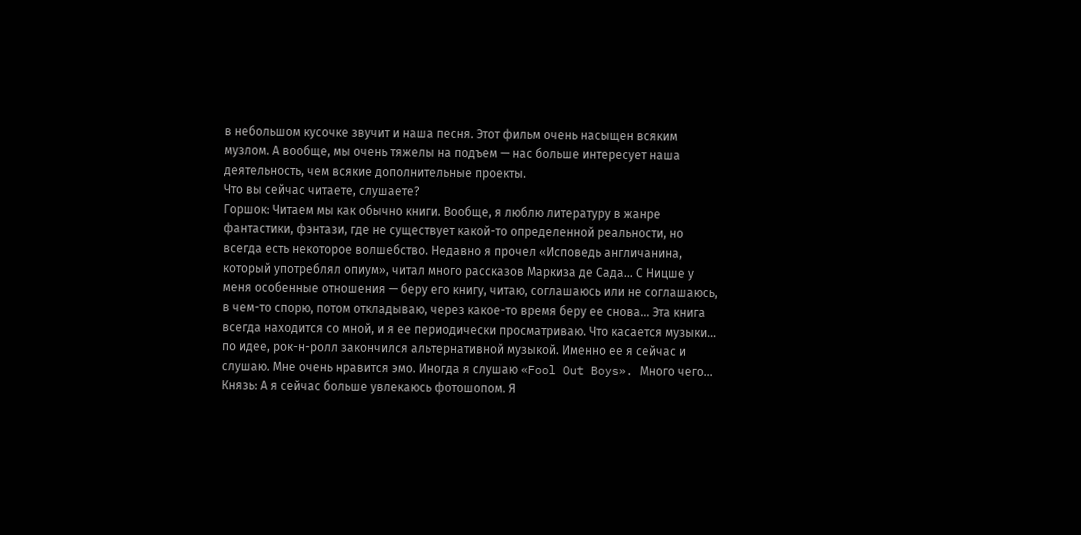в небольшом кусочке звучит и наша песня. Этот фильм очень насыщен всяким музлом. А вообще, мы очень тяжелы на подъем — нас больше интересует наша деятельность, чем всякие дополнительные проекты.
Что вы сейчас читаете, слушаете?
Горшок: Читаем мы как обычно книги. Вообще, я люблю литературу в жанре фантастики, фэнтази, где не существует какой-то определенной реальности, но всегда есть некоторое волшебство. Недавно я прочел «Исповедь англичанина, который употреблял опиум», читал много рассказов Маркиза де Сада… С Ницше у меня особенные отношения — беру его книгу, читаю, соглашаюсь или не соглашаюсь, в чем-то спорю, потом откладываю, через какое-то время беру ее снова… Эта книга всегда находится со мной, и я ее периодически просматриваю. Что касается музыки… по идее, рок-н-ролл закончился альтернативной музыкой. Именно ее я сейчас и слушаю. Мне очень нравится эмо. Иногда я слушаю «Fool Out Boys». Много чего…
Князь: А я сейчас больше увлекаюсь фотошопом. Я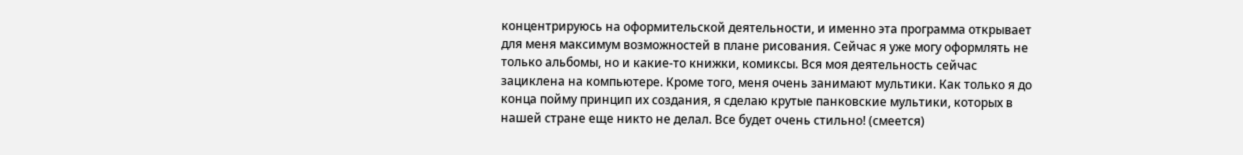концентрируюсь на оформительской деятельности, и именно эта программа открывает для меня максимум возможностей в плане рисования. Сейчас я уже могу оформлять не только альбомы, но и какие-то книжки, комиксы. Вся моя деятельность сейчас зациклена на компьютере. Кроме того, меня очень занимают мультики. Как только я до конца пойму принцип их создания, я сделаю крутые панковские мультики, которых в нашей стране еще никто не делал. Все будет очень стильно! (смеется)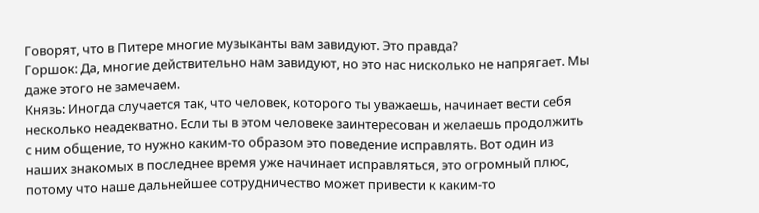Говорят, что в Питере многие музыканты вам завидуют. Это правда?
Горшок: Да, многие действительно нам завидуют, но это нас нисколько не напрягает. Мы даже этого не замечаем.
Князь: Иногда случается так, что человек, которого ты уважаешь, начинает вести себя несколько неадекватно. Если ты в этом человеке заинтересован и желаешь продолжить с ним общение, то нужно каким-то образом это поведение исправлять. Вот один из наших знакомых в последнее время уже начинает исправляться, это огромный плюс, потому что наше дальнейшее сотрудничество может привести к каким-то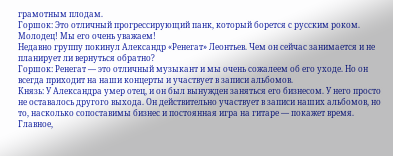грамотным плодам.
Горшок: Это отличный прогрессирующий панк, который борется с русским роком. Молодец! Мы его очень уважаем!
Недавно группу покинул Александр «Ренегат» Леонтьев. Чем он сейчас занимается и не планирует ли вернуться обратно?
Горшок: Ренегат — это отличный музыкант и мы очень сожалеем об его уходе. Но он всегда приходит на наши концерты и участвует в записи альбомов.
Князь: У Александра умер отец, и он был вынужден заняться его бизнесом. У него просто не оставалось другого выхода. Он действительно участвует в записи наших альбомов, но то, насколько сопоставимы бизнес и постоянная игра на гитаре — покажет время. Главное,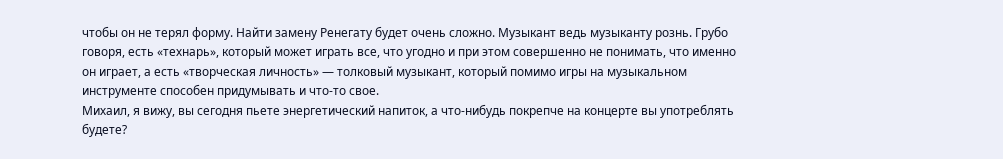чтобы он не терял форму. Найти замену Ренегату будет очень сложно. Музыкант ведь музыканту рознь. Грубо говоря, есть «технарь», который может играть все, что угодно и при этом совершенно не понимать, что именно он играет, а есть «творческая личность» — толковый музыкант, который помимо игры на музыкальном инструменте способен придумывать и что-то свое.
Михаил, я вижу, вы сегодня пьете энергетический напиток, а что-нибудь покрепче на концерте вы употреблять будете?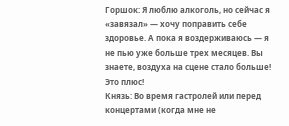Горшок: Я люблю алкоголь, но сейчас я «завязал» — хочу поправить себе здоровье. А пока я воздерживаюсь — я не пью уже больше трех месяцев. Вы знаете, воздуха на сцене стало больше! Это плюс!
Князь: Во время гастролей или перед концертами (когда мне не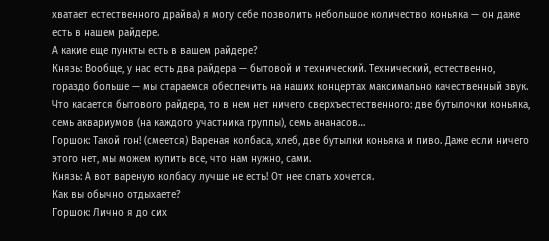хватает естественного драйва) я могу себе позволить небольшое количество коньяка — он даже есть в нашем райдере.
А какие еще пункты есть в вашем райдере?
Князь: Вообще, у нас есть два райдера — бытовой и технический. Технический, естественно, гораздо больше — мы стараемся обеспечить на наших концертах максимально качественный звук. Что касается бытового райдера, то в нем нет ничего сверхъестественного: две бутылочки коньяка, семь аквариумов (на каждого участника группы), семь ананасов…
Горшок: Такой гон! (смеется) Вареная колбаса, хлеб, две бутылки коньяка и пиво. Даже если ничего этого нет, мы можем купить все, что нам нужно, сами.
Князь: А вот вареную колбасу лучше не есть! От нее спать хочется.
Как вы обычно отдыхаете?
Горшок: Лично я до сих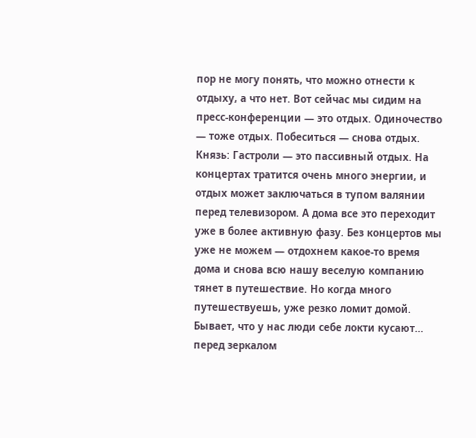пор не могу понять, что можно отнести к отдыху, а что нет. Вот сейчас мы сидим на пресс-конференции — это отдых. Одиночество — тоже отдых. Побеситься — снова отдых.
Князь: Гастроли — это пассивный отдых. На концертах тратится очень много энергии, и отдых может заключаться в тупом валянии перед телевизором. А дома все это переходит уже в более активную фазу. Без концертов мы уже не можем — отдохнем какое-то время дома и снова всю нашу веселую компанию тянет в путешествие. Но когда много путешествуешь, уже резко ломит домой. Бывает, что у нас люди себе локти кусают… перед зеркалом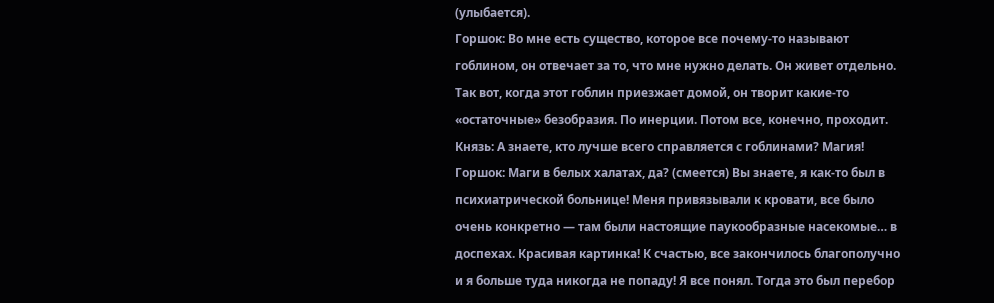(улыбается).
Горшок: Во мне есть существо, которое все почему-то называют гоблином, он отвечает за то, что мне нужно делать. Он живет отдельно. Так вот, когда этот гоблин приезжает домой, он творит какие-то «остаточные» безобразия. По инерции. Потом все, конечно, проходит.
Князь: А знаете, кто лучше всего справляется с гоблинами? Магия!
Горшок: Маги в белых халатах, да? (смеется) Вы знаете, я как-то был в психиатрической больнице! Меня привязывали к кровати, все было очень конкретно — там были настоящие паукообразные насекомые… в доспехах. Красивая картинка! К счастью, все закончилось благополучно и я больше туда никогда не попаду! Я все понял. Тогда это был перебор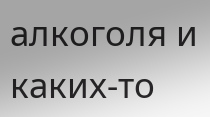алкоголя и каких-то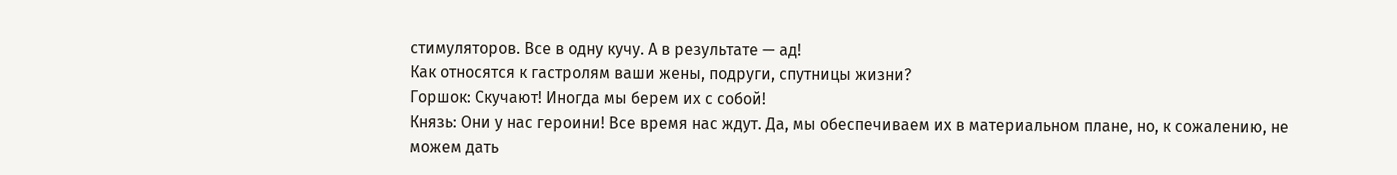стимуляторов. Все в одну кучу. А в результате — ад!
Как относятся к гастролям ваши жены, подруги, спутницы жизни?
Горшок: Скучают! Иногда мы берем их с собой!
Князь: Они у нас героини! Все время нас ждут. Да, мы обеспечиваем их в материальном плане, но, к сожалению, не можем дать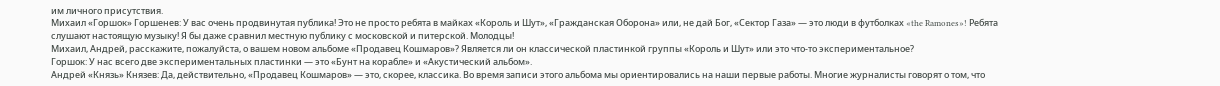им личного присутствия.
Михаил «Горшок» Горшенев: У вас очень продвинутая публика! Это не просто ребята в майках «Король и Шут», «Гражданская Оборона» или, не дай Бог, «Сектор Газа» — это люди в футболках «the Ramones»! Ребята слушают настоящую музыку! Я бы даже сравнил местную публику с московской и питерской. Молодцы!
Михаил, Андрей, расскажите, пожалуйста, о вашем новом альбоме «Продавец Кошмаров»? Является ли он классической пластинкой группы «Король и Шут» или это что-то экспериментальное?
Горшок: У нас всего две экспериментальных пластинки — это «Бунт на корабле» и «Акустический альбом».
Андрей «Князь» Князев: Да, действительно, «Продавец Кошмаров» — это, скорее, классика. Во время записи этого альбома мы ориентировались на наши первые работы. Многие журналисты говорят о том, что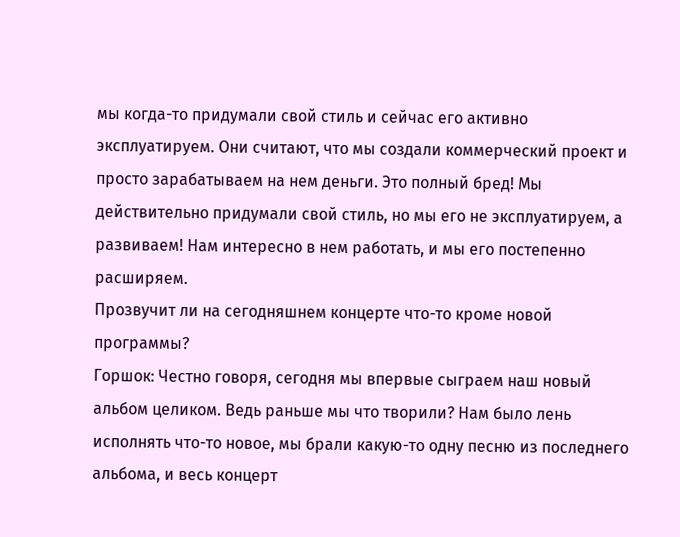мы когда-то придумали свой стиль и сейчас его активно эксплуатируем. Они считают, что мы создали коммерческий проект и просто зарабатываем на нем деньги. Это полный бред! Мы действительно придумали свой стиль, но мы его не эксплуатируем, а развиваем! Нам интересно в нем работать, и мы его постепенно расширяем.
Прозвучит ли на сегодняшнем концерте что-то кроме новой программы?
Горшок: Честно говоря, сегодня мы впервые сыграем наш новый альбом целиком. Ведь раньше мы что творили? Нам было лень исполнять что-то новое, мы брали какую-то одну песню из последнего альбома, и весь концерт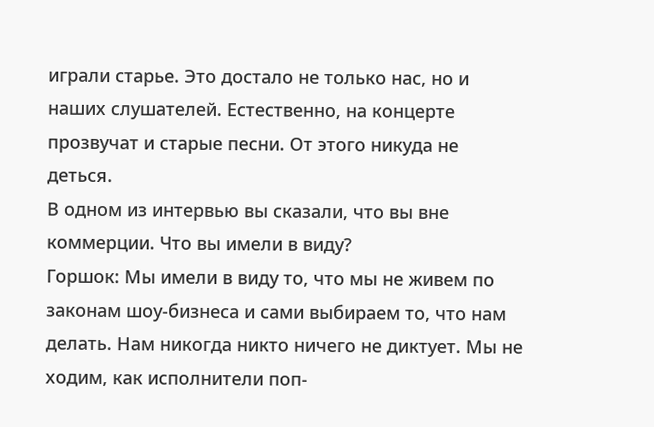играли старье. Это достало не только нас, но и наших слушателей. Естественно, на концерте прозвучат и старые песни. От этого никуда не деться.
В одном из интервью вы сказали, что вы вне коммерции. Что вы имели в виду?
Горшок: Мы имели в виду то, что мы не живем по законам шоу-бизнеса и сами выбираем то, что нам делать. Нам никогда никто ничего не диктует. Мы не ходим, как исполнители поп-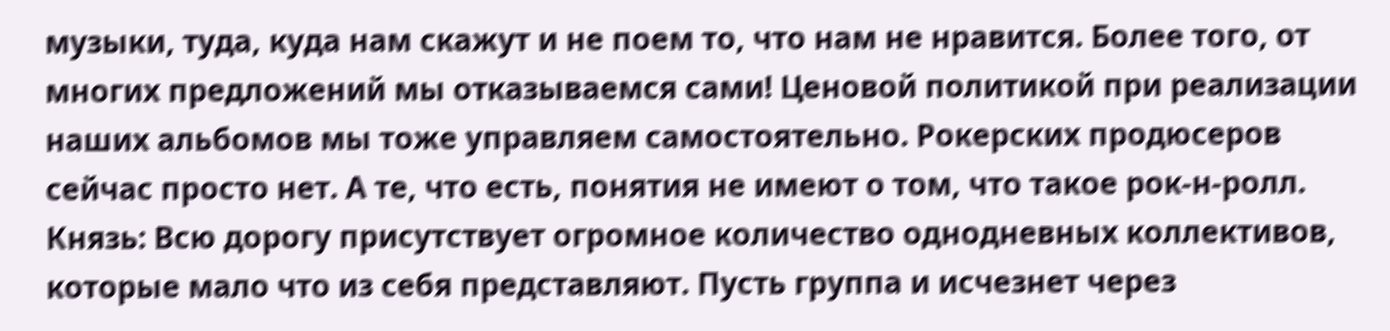музыки, туда, куда нам скажут и не поем то, что нам не нравится. Более того, от многих предложений мы отказываемся сами! Ценовой политикой при реализации наших альбомов мы тоже управляем самостоятельно. Рокерских продюсеров сейчас просто нет. А те, что есть, понятия не имеют о том, что такое рок-н-ролл.
Князь: Всю дорогу присутствует огромное количество однодневных коллективов, которые мало что из себя представляют. Пусть группа и исчезнет через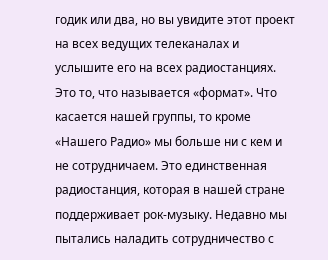годик или два, но вы увидите этот проект на всех ведущих телеканалах и услышите его на всех радиостанциях. Это то, что называется «формат». Что касается нашей группы, то кроме «Нашего Радио» мы больше ни с кем и не сотрудничаем. Это единственная радиостанция, которая в нашей стране поддерживает рок-музыку. Недавно мы пытались наладить сотрудничество с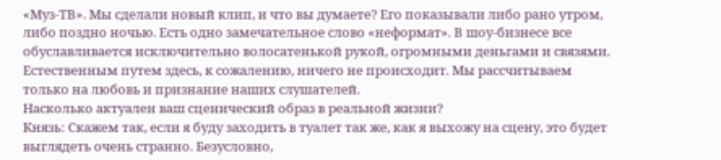«Муз-ТВ». Мы сделали новый клип, и что вы думаете? Его показывали либо рано утром, либо поздно ночью. Есть одно замечательное слово «неформат». В шоу-бизнесе все обуславливается исключительно волосатенькой рукой, огромными деньгами и связями. Естественным путем здесь, к сожалению, ничего не происходит. Мы рассчитываем только на любовь и признание наших слушателей.
Насколько актуален ваш сценический образ в реальной жизни?
Князь: Скажем так, если я буду заходить в туалет так же, как я выхожу на сцену, это будет выглядеть очень странно. Безусловно,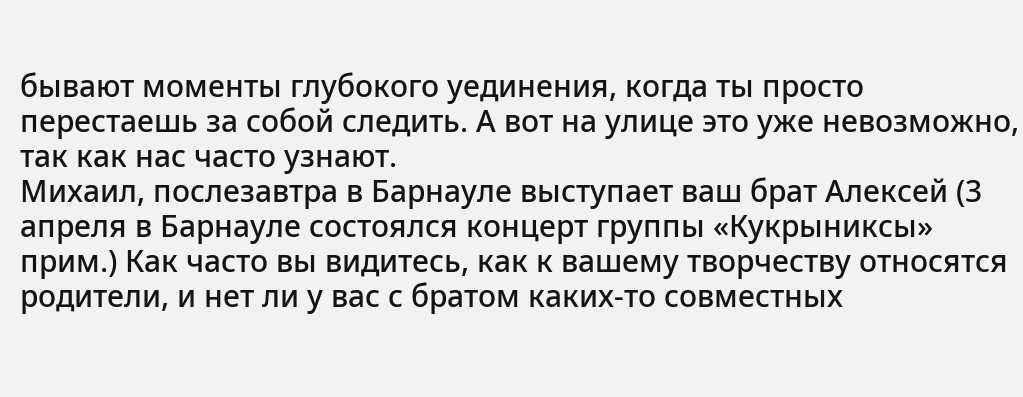бывают моменты глубокого уединения, когда ты просто перестаешь за собой следить. А вот на улице это уже невозможно, так как нас часто узнают.
Михаил, послезавтра в Барнауле выступает ваш брат Алексей (3 апреля в Барнауле состоялся концерт группы «Кукрыниксы» прим.) Как часто вы видитесь, как к вашему творчеству относятся родители, и нет ли у вас с братом каких-то совместных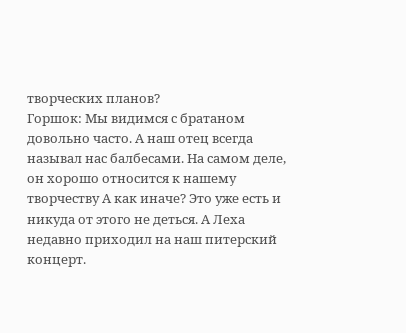творческих планов?
Горшок: Мы видимся с братаном довольно часто. А наш отец всегда называл нас балбесами. На самом деле, он хорошо относится к нашему творчеству А как иначе? Это уже есть и никуда от этого не деться. А Леха недавно приходил на наш питерский концерт.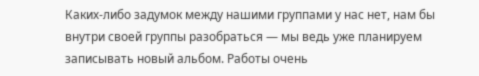Каких-либо задумок между нашими группами у нас нет, нам бы внутри своей группы разобраться — мы ведь уже планируем записывать новый альбом. Работы очень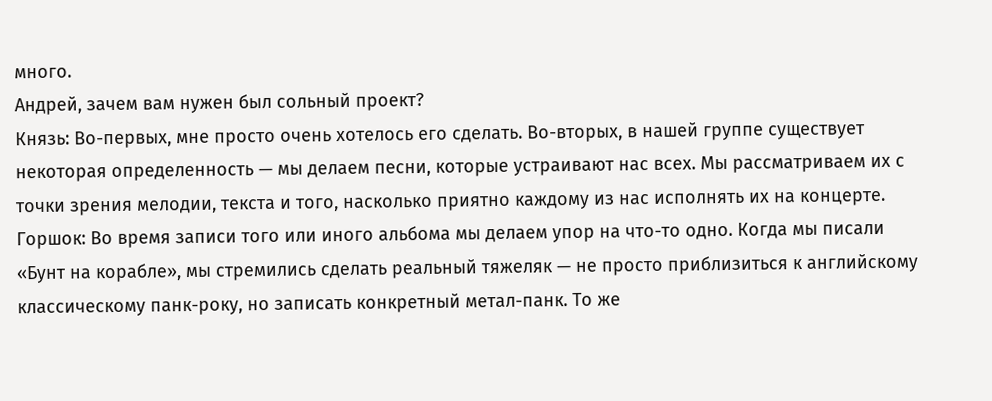много.
Андрей, зачем вам нужен был сольный проект?
Князь: Во-первых, мне просто очень хотелось его сделать. Во-вторых, в нашей группе существует некоторая определенность — мы делаем песни, которые устраивают нас всех. Мы рассматриваем их с точки зрения мелодии, текста и того, насколько приятно каждому из нас исполнять их на концерте.
Горшок: Во время записи того или иного альбома мы делаем упор на что-то одно. Когда мы писали «Бунт на корабле», мы стремились сделать реальный тяжеляк — не просто приблизиться к английскому классическому панк-року, но записать конкретный метал-панк. То же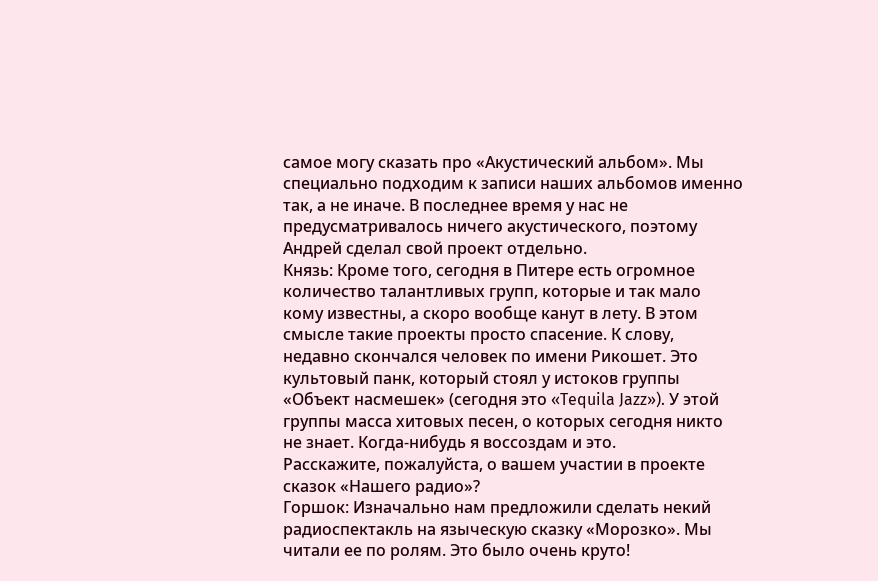самое могу сказать про «Акустический альбом». Мы специально подходим к записи наших альбомов именно так, а не иначе. В последнее время у нас не предусматривалось ничего акустического, поэтому Андрей сделал свой проект отдельно.
Князь: Кроме того, сегодня в Питере есть огромное количество талантливых групп, которые и так мало кому известны, а скоро вообще канут в лету. В этом смысле такие проекты просто спасение. К слову, недавно скончался человек по имени Рикошет. Это культовый панк, который стоял у истоков группы «Объект насмешек» (сегодня это «Tequila Jazz»). У этой группы масса хитовых песен, о которых сегодня никто не знает. Когда-нибудь я воссоздам и это.
Расскажите, пожалуйста, о вашем участии в проекте сказок «Нашего радио»?
Горшок: Изначально нам предложили сделать некий радиоспектакль на языческую сказку «Морозко». Мы читали ее по ролям. Это было очень круто!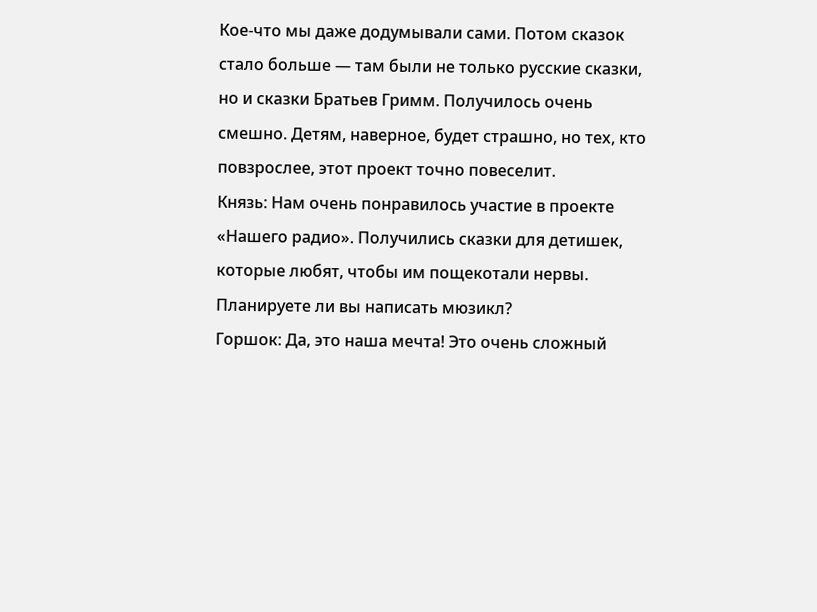Кое-что мы даже додумывали сами. Потом сказок стало больше — там были не только русские сказки, но и сказки Братьев Гримм. Получилось очень смешно. Детям, наверное, будет страшно, но тех, кто повзрослее, этот проект точно повеселит.
Князь: Нам очень понравилось участие в проекте «Нашего радио». Получились сказки для детишек, которые любят, чтобы им пощекотали нервы.
Планируете ли вы написать мюзикл?
Горшок: Да, это наша мечта! Это очень сложный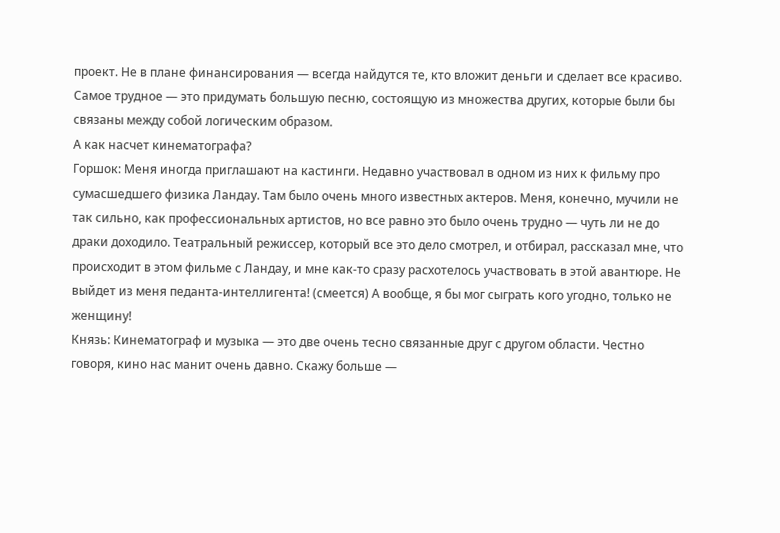проект. Не в плане финансирования — всегда найдутся те, кто вложит деньги и сделает все красиво. Самое трудное — это придумать большую песню, состоящую из множества других, которые были бы связаны между собой логическим образом.
А как насчет кинематографа?
Горшок: Меня иногда приглашают на кастинги. Недавно участвовал в одном из них к фильму про сумасшедшего физика Ландау. Там было очень много известных актеров. Меня, конечно, мучили не так сильно, как профессиональных артистов, но все равно это было очень трудно — чуть ли не до драки доходило. Театральный режиссер, который все это дело смотрел, и отбирал, рассказал мне, что происходит в этом фильме с Ландау, и мне как-то сразу расхотелось участвовать в этой авантюре. Не выйдет из меня педанта-интеллигента! (смеется) А вообще, я бы мог сыграть кого угодно, только не женщину!
Князь: Кинематограф и музыка — это две очень тесно связанные друг с другом области. Честно говоря, кино нас манит очень давно. Скажу больше —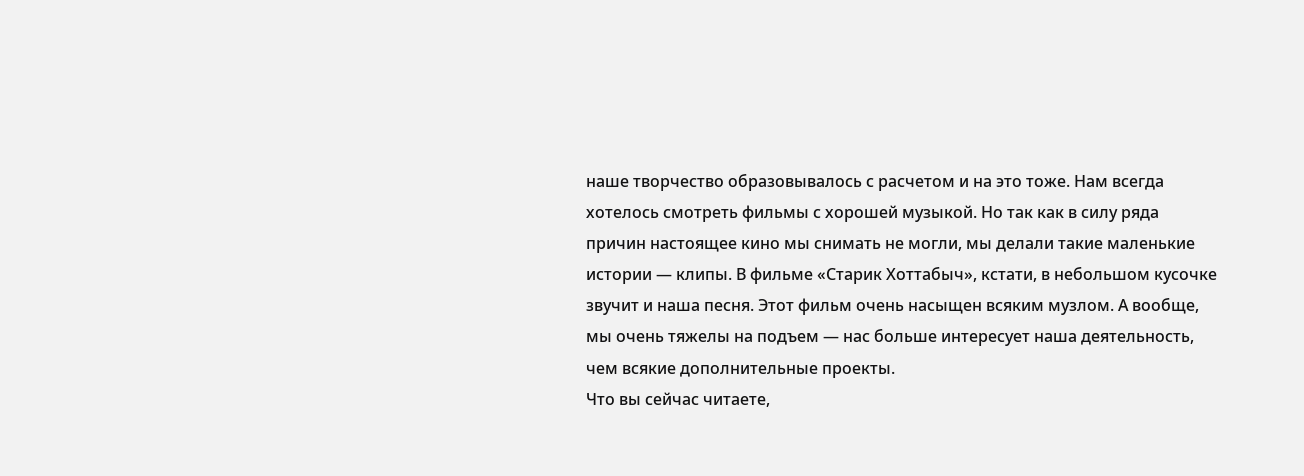наше творчество образовывалось с расчетом и на это тоже. Нам всегда хотелось смотреть фильмы с хорошей музыкой. Но так как в силу ряда причин настоящее кино мы снимать не могли, мы делали такие маленькие истории — клипы. В фильме «Старик Хоттабыч», кстати, в небольшом кусочке звучит и наша песня. Этот фильм очень насыщен всяким музлом. А вообще, мы очень тяжелы на подъем — нас больше интересует наша деятельность, чем всякие дополнительные проекты.
Что вы сейчас читаете,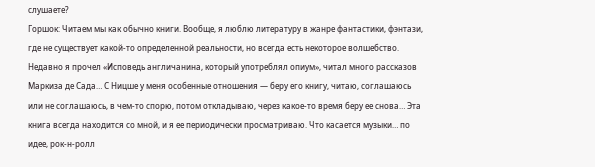слушаете?
Горшок: Читаем мы как обычно книги. Вообще, я люблю литературу в жанре фантастики, фэнтази, где не существует какой-то определенной реальности, но всегда есть некоторое волшебство. Недавно я прочел «Исповедь англичанина, который употреблял опиум», читал много рассказов Маркиза де Сада… С Ницше у меня особенные отношения — беру его книгу, читаю, соглашаюсь или не соглашаюсь, в чем-то спорю, потом откладываю, через какое-то время беру ее снова… Эта книга всегда находится со мной, и я ее периодически просматриваю. Что касается музыки… по идее, рок-н-ролл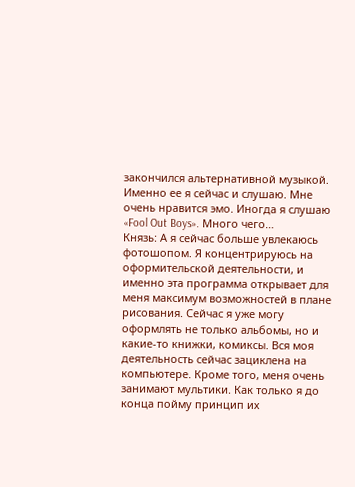закончился альтернативной музыкой. Именно ее я сейчас и слушаю. Мне очень нравится эмо. Иногда я слушаю «Fool Out Boys». Много чего…
Князь: А я сейчас больше увлекаюсь фотошопом. Я концентрируюсь на оформительской деятельности, и именно эта программа открывает для меня максимум возможностей в плане рисования. Сейчас я уже могу оформлять не только альбомы, но и какие-то книжки, комиксы. Вся моя деятельность сейчас зациклена на компьютере. Кроме того, меня очень занимают мультики. Как только я до конца пойму принцип их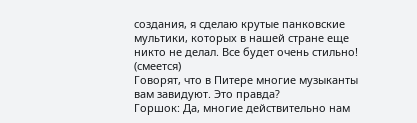создания, я сделаю крутые панковские мультики, которых в нашей стране еще никто не делал. Все будет очень стильно! (смеется)
Говорят, что в Питере многие музыканты вам завидуют. Это правда?
Горшок: Да, многие действительно нам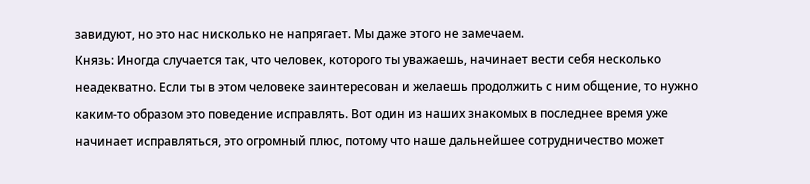завидуют, но это нас нисколько не напрягает. Мы даже этого не замечаем.
Князь: Иногда случается так, что человек, которого ты уважаешь, начинает вести себя несколько неадекватно. Если ты в этом человеке заинтересован и желаешь продолжить с ним общение, то нужно каким-то образом это поведение исправлять. Вот один из наших знакомых в последнее время уже начинает исправляться, это огромный плюс, потому что наше дальнейшее сотрудничество может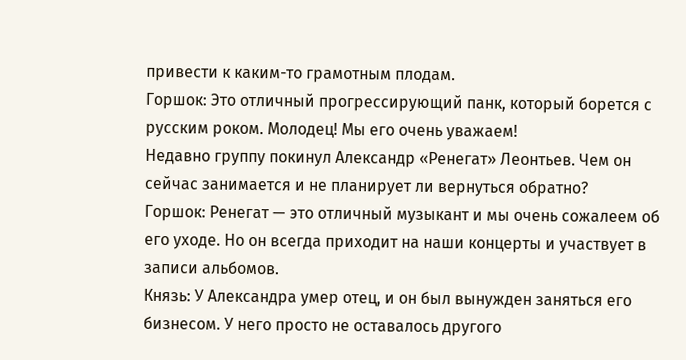привести к каким-то грамотным плодам.
Горшок: Это отличный прогрессирующий панк, который борется с русским роком. Молодец! Мы его очень уважаем!
Недавно группу покинул Александр «Ренегат» Леонтьев. Чем он сейчас занимается и не планирует ли вернуться обратно?
Горшок: Ренегат — это отличный музыкант и мы очень сожалеем об его уходе. Но он всегда приходит на наши концерты и участвует в записи альбомов.
Князь: У Александра умер отец, и он был вынужден заняться его бизнесом. У него просто не оставалось другого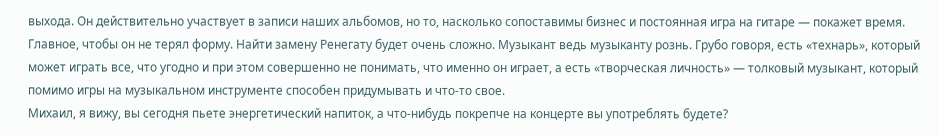выхода. Он действительно участвует в записи наших альбомов, но то, насколько сопоставимы бизнес и постоянная игра на гитаре — покажет время. Главное, чтобы он не терял форму. Найти замену Ренегату будет очень сложно. Музыкант ведь музыканту рознь. Грубо говоря, есть «технарь», который может играть все, что угодно и при этом совершенно не понимать, что именно он играет, а есть «творческая личность» — толковый музыкант, который помимо игры на музыкальном инструменте способен придумывать и что-то свое.
Михаил, я вижу, вы сегодня пьете энергетический напиток, а что-нибудь покрепче на концерте вы употреблять будете?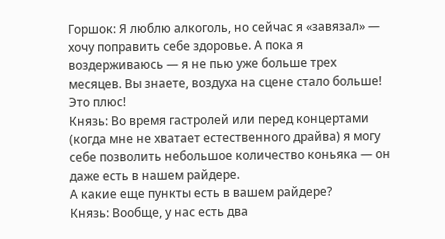Горшок: Я люблю алкоголь, но сейчас я «завязал» — хочу поправить себе здоровье. А пока я воздерживаюсь — я не пью уже больше трех месяцев. Вы знаете, воздуха на сцене стало больше! Это плюс!
Князь: Во время гастролей или перед концертами (когда мне не хватает естественного драйва) я могу себе позволить небольшое количество коньяка — он даже есть в нашем райдере.
А какие еще пункты есть в вашем райдере?
Князь: Вообще, у нас есть два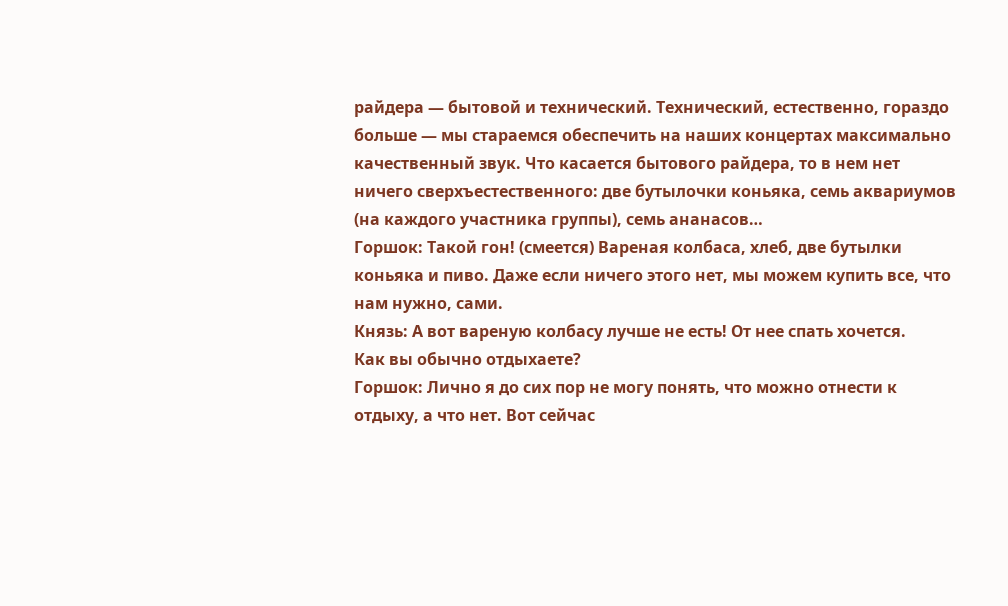райдера — бытовой и технический. Технический, естественно, гораздо больше — мы стараемся обеспечить на наших концертах максимально качественный звук. Что касается бытового райдера, то в нем нет ничего сверхъестественного: две бутылочки коньяка, семь аквариумов (на каждого участника группы), семь ананасов…
Горшок: Такой гон! (смеется) Вареная колбаса, хлеб, две бутылки коньяка и пиво. Даже если ничего этого нет, мы можем купить все, что нам нужно, сами.
Князь: А вот вареную колбасу лучше не есть! От нее спать хочется.
Как вы обычно отдыхаете?
Горшок: Лично я до сих пор не могу понять, что можно отнести к отдыху, а что нет. Вот сейчас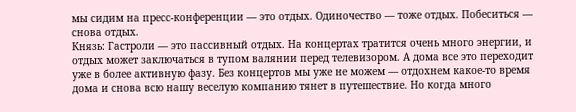мы сидим на пресс-конференции — это отдых. Одиночество — тоже отдых. Побеситься — снова отдых.
Князь: Гастроли — это пассивный отдых. На концертах тратится очень много энергии, и отдых может заключаться в тупом валянии перед телевизором. А дома все это переходит уже в более активную фазу. Без концертов мы уже не можем — отдохнем какое-то время дома и снова всю нашу веселую компанию тянет в путешествие. Но когда много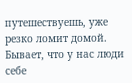путешествуешь, уже резко ломит домой. Бывает, что у нас люди себе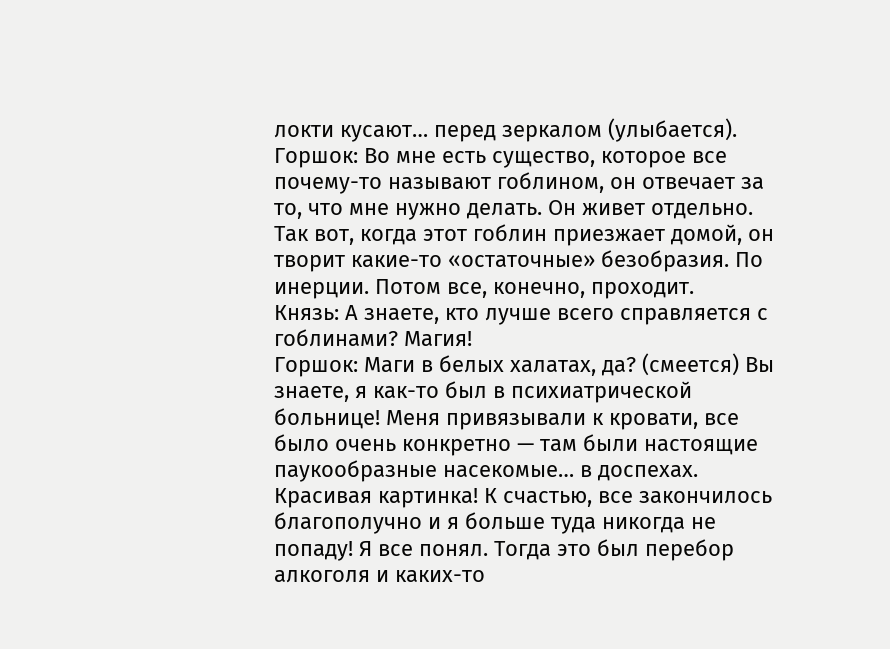локти кусают… перед зеркалом (улыбается).
Горшок: Во мне есть существо, которое все почему-то называют гоблином, он отвечает за то, что мне нужно делать. Он живет отдельно. Так вот, когда этот гоблин приезжает домой, он творит какие-то «остаточные» безобразия. По инерции. Потом все, конечно, проходит.
Князь: А знаете, кто лучше всего справляется с гоблинами? Магия!
Горшок: Маги в белых халатах, да? (смеется) Вы знаете, я как-то был в психиатрической больнице! Меня привязывали к кровати, все было очень конкретно — там были настоящие паукообразные насекомые… в доспехах. Красивая картинка! К счастью, все закончилось благополучно и я больше туда никогда не попаду! Я все понял. Тогда это был перебор алкоголя и каких-то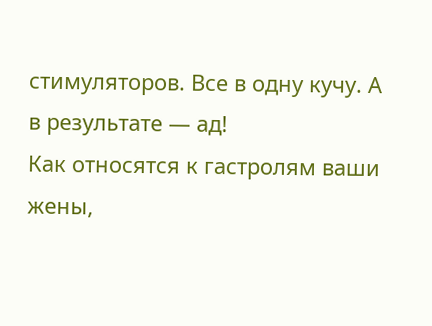стимуляторов. Все в одну кучу. А в результате — ад!
Как относятся к гастролям ваши жены,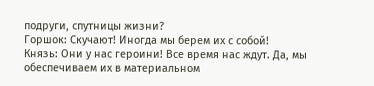подруги, спутницы жизни?
Горшок: Скучают! Иногда мы берем их с собой!
Князь: Они у нас героини! Все время нас ждут. Да, мы обеспечиваем их в материальном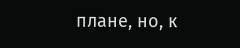плане, но, к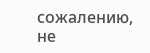сожалению, не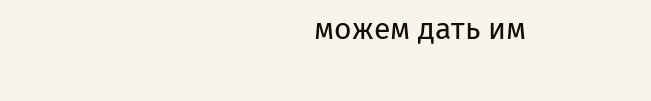можем дать им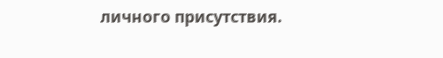личного присутствия.